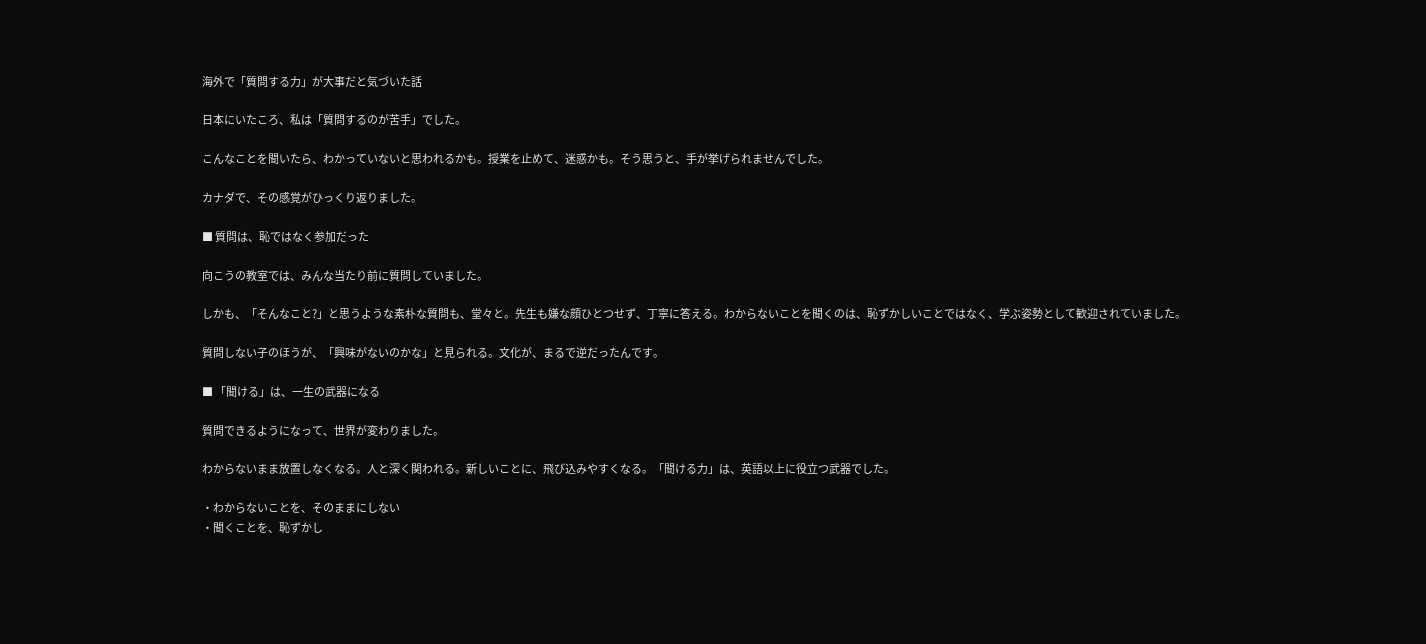海外で「質問する力」が大事だと気づいた話

日本にいたころ、私は「質問するのが苦手」でした。

こんなことを聞いたら、わかっていないと思われるかも。授業を止めて、迷惑かも。そう思うと、手が挙げられませんでした。

カナダで、その感覚がひっくり返りました。

■ 質問は、恥ではなく参加だった

向こうの教室では、みんな当たり前に質問していました。

しかも、「そんなこと?」と思うような素朴な質問も、堂々と。先生も嫌な顔ひとつせず、丁寧に答える。わからないことを聞くのは、恥ずかしいことではなく、学ぶ姿勢として歓迎されていました。

質問しない子のほうが、「興味がないのかな」と見られる。文化が、まるで逆だったんです。

■ 「聞ける」は、一生の武器になる

質問できるようになって、世界が変わりました。

わからないまま放置しなくなる。人と深く関われる。新しいことに、飛び込みやすくなる。「聞ける力」は、英語以上に役立つ武器でした。

・わからないことを、そのままにしない
・聞くことを、恥ずかし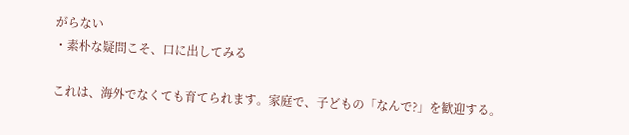がらない
・素朴な疑問こそ、口に出してみる

これは、海外でなくても育てられます。家庭で、子どもの「なんで?」を歓迎する。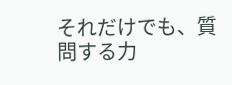それだけでも、質問する力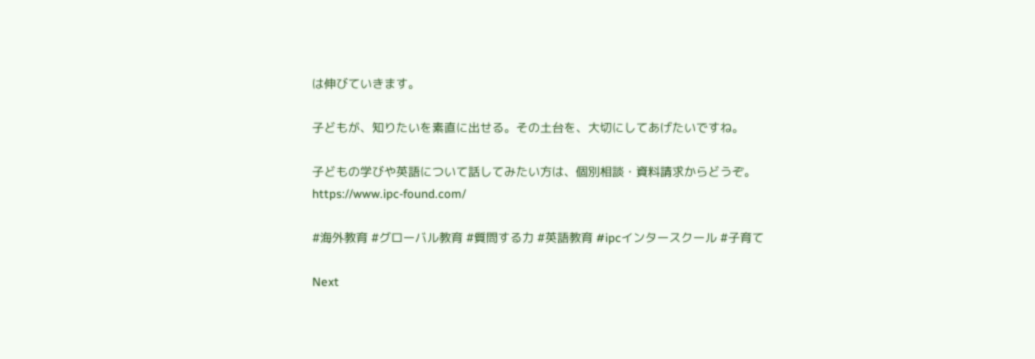は伸びていきます。

子どもが、知りたいを素直に出せる。その土台を、大切にしてあげたいですね。

子どもの学びや英語について話してみたい方は、個別相談・資料請求からどうぞ。
https://www.ipc-found.com/

#海外教育 #グローバル教育 #質問する力 #英語教育 #ipcインタースクール #子育て

Next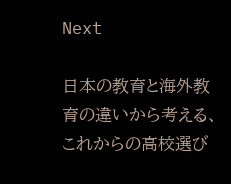Next

日本の教育と海外教育の違いから考える、これからの高校選び